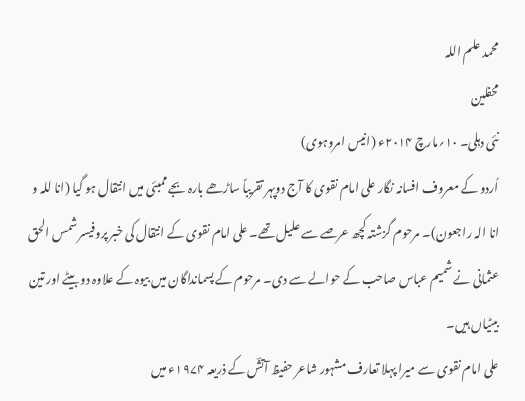محمد علم اللہ
محفلین
نئی دہلی۔ ۱۰؍مارچ ۲۰۱۴ء (انیس امروہوی)
اُردو کے معروف افسانہ نگار علی امام نقوی کا آج دوپہر تقریباً ساڑھے بارہ بجے ممبئی میں انتقال ہو گیا (انا للہ و انا الہ راجعون)۔ مرحوم گزشتہ کچھ عرصے سے علیل تھے۔ علی امام نقوی کے انتقال کی خبر پروفیسر شمس الحق عثمانی نے شمیم عباس صاحب کے حوالے سے دی۔ مرحوم کے پسمانداگان میں بیوہ کے علاوہ دو بیٹے اور تین بیٹیاں ہیں۔
علی امام نقوی سے میرا پہلا تعارف مشہور شاعر حفیظ آتشؔ کے ذریعہ ۱۹۷۴ء میں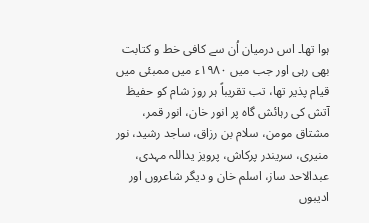ہوا تھا۔ اس درمیان اُن سے کافی خط و کتابت بھی رہی اور جب میں ۱۹۸۰ء میں ممبئی میں قیام پذیر تھا، تب تقریباً ہر روز شام کو حفیظ آتش کی رہائش گاہ پر انور خان، انور قمر، مشتاق مومن، سلام بن رزاق، ساجد رشید، نور منیری، سریندر پرکاش، پرویز یداللہ مہدی، عبدالاحد ساز، اسلم خان و دیگر شاعروں اور ادیبوں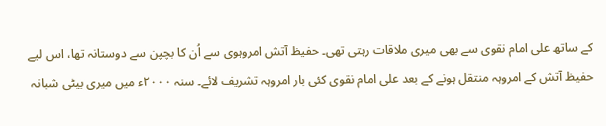کے ساتھ علی امام نقوی سے بھی میری ملاقات رہتی تھی۔ حفیظ آتش امروہوی سے اُن کا بچپن سے دوستانہ تھا، اس لیے حفیظ آتش کے امروہہ منتقل ہونے کے بعد علی امام نقوی کئی بار امروہہ تشریف لائے۔ سنہ ۲۰۰۰ء میں میری بیٹی شبانہ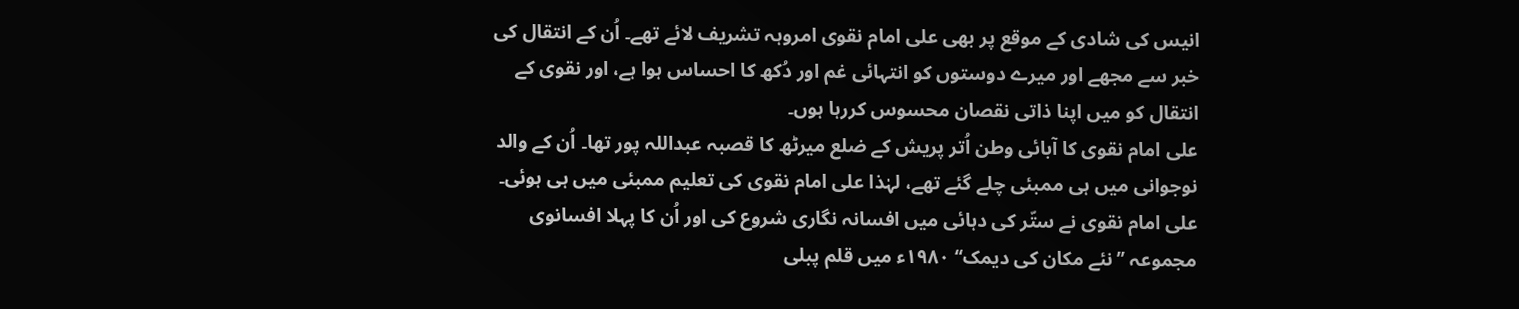انیس کی شادی کے موقع پر بھی علی امام نقوی امروہہ تشریف لائے تھے۔ اُن کے انتقال کی خبر سے مجھے اور میرے دوستوں کو انتہائی غم اور دُکھ کا احساس ہوا ہے، اور نقوی کے انتقال کو میں اپنا ذاتی نقصان محسوس کررہا ہوں۔
علی امام نقوی کا آبائی وطن اُتر پریش کے ضلع میرٹھ کا قصبہ عبداللہ پور تھا۔ اُن کے والد نوجوانی میں ہی ممبئی چلے گئے تھے، لہٰذا علی امام نقوی کی تعلیم ممبئی میں ہی ہوئی۔ علی امام نقوی نے ستّر کی دہائی میں افسانہ نگاری شروع کی اور اُن کا پہلا افسانوی مجموعہ ’’نئے مکان کی دیمک‘‘ ۱۹۸۰ء میں قلم پبلی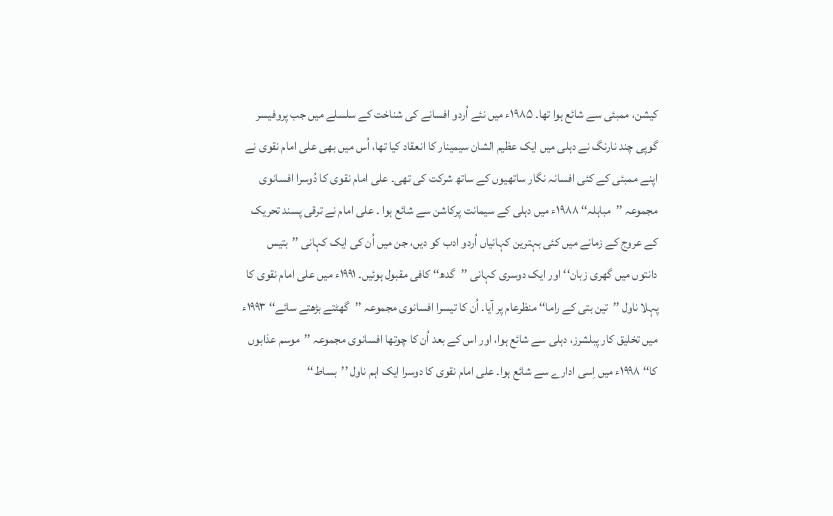کیشن، ممبئی سے شائع ہوا تھا۔ ۱۹۸۵ء میں نئے اُردو افسانے کی شناخت کے سلسلے میں جب پروفیسر گوپی چند نارنگ نے دہلی میں ایک عظیم الشان سیمینار کا انعقاد کیا تھا، اُس میں بھی علی امام نقوی نے اپنے ممبئی کے کئی افسانہ نگار ساتھیوں کے ساتھ شرکت کی تھی۔ علی امام نقوی کا دُوسرا افسانوی مجموعہ ’’مباہلہ‘‘ ۱۹۸۸ء میں دہلی کے سیمانت پرکاشن سے شائع ہوا ۔ علی امام نے ترقی پسند تحریک کے عروج کے زمانے میں کئی بہترین کہانیاں اُردو ادب کو دیں، جن میں اُن کی ایک کہانی ’’بتیس دانتوں میں گھری زبان‘‘ اور ایک دوسری کہانی ’’گدھ‘‘ کافی مقبول ہوئیں۔ ۱۹۹۱ء میں علی امام نقوی کا پہلا ناول ’’تین بتی کے راما‘‘ منظرعام پر آیا۔ اُن کا تیسرا افسانوی مجموعہ ’’گھٹتے بڑھتے سائے‘‘ ۱۹۹۳ء میں تخلیق کار پبلشرز، دہلی سے شائع ہوا، اور اس کے بعد اُن کا چوتھا افسانوی مجموعہ ’’موسم عذابوں کا‘‘ ۱۹۹۸ء میں اِسی ادارے سے شائع ہوا۔ علی امام نقوی کا دوسرا ایک اہم ناول ’’بساط‘‘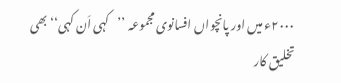۲۰۰۰ء میں اور پانچواں افسانوی مجموعہ ’’کہی اَن کہی‘‘ بھی تخلیق کار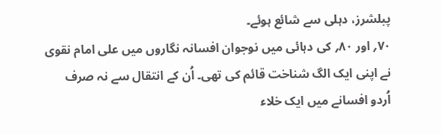پبلشرز، دہلی سے شائع ہوئے۔
۷۰؍ اور ۸۰؍ کی دہائی میں نوجوان افسانہ نگاروں میں علی امام نقوی نے اپنی ایک الگ شناخت قائم کی تھی۔ اُن کے انتقال سے نہ صرف اُردو افسانے میں ایک خلاء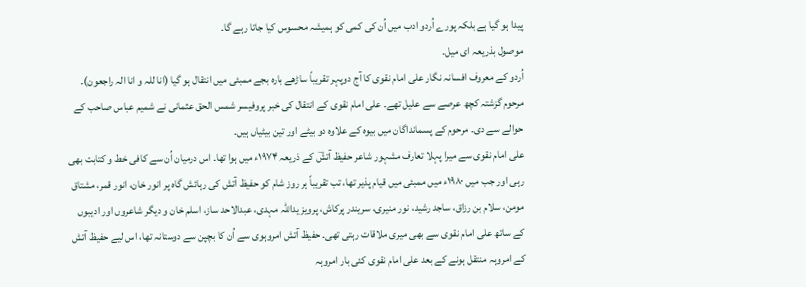پیدا ہو گیا ہے بلکہ پورے اُردو ادب میں اُن کی کمی کو ہمیشہ محسوس کیا جاتا رہے گا۔
موصول بذریعہ ای میل۔
اُردو کے معروف افسانہ نگار علی امام نقوی کا آج دوپہر تقریباً ساڑھے بارہ بجے ممبئی میں انتقال ہو گیا (انا للہ و انا الہ راجعون)۔ مرحوم گزشتہ کچھ عرصے سے علیل تھے۔ علی امام نقوی کے انتقال کی خبر پروفیسر شمس الحق عثمانی نے شمیم عباس صاحب کے حوالے سے دی۔ مرحوم کے پسمانداگان میں بیوہ کے علاوہ دو بیٹے اور تین بیٹیاں ہیں۔
علی امام نقوی سے میرا پہلا تعارف مشہور شاعر حفیظ آتشؔ کے ذریعہ ۱۹۷۴ء میں ہوا تھا۔ اس درمیان اُن سے کافی خط و کتابت بھی رہی اور جب میں ۱۹۸۰ء میں ممبئی میں قیام پذیر تھا، تب تقریباً ہر روز شام کو حفیظ آتش کی رہائش گاہ پر انور خان، انور قمر، مشتاق مومن، سلام بن رزاق، ساجد رشید، نور منیری، سریندر پرکاش، پرویز یداللہ مہدی، عبدالاحد ساز، اسلم خان و دیگر شاعروں اور ادیبوں کے ساتھ علی امام نقوی سے بھی میری ملاقات رہتی تھی۔ حفیظ آتش امروہوی سے اُن کا بچپن سے دوستانہ تھا، اس لیے حفیظ آتش کے امروہہ منتقل ہونے کے بعد علی امام نقوی کئی بار امروہہ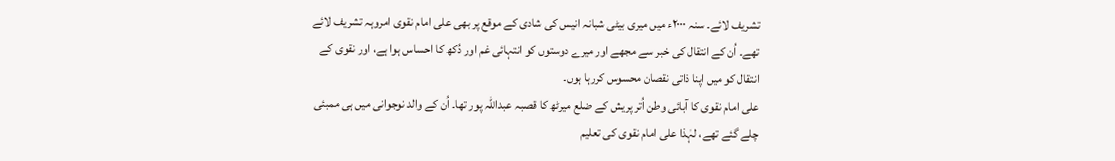تشریف لائے۔ سنہ ۲۰۰۰ء میں میری بیٹی شبانہ انیس کی شادی کے موقع پر بھی علی امام نقوی امروہہ تشریف لائے تھے۔ اُن کے انتقال کی خبر سے مجھے اور میرے دوستوں کو انتہائی غم اور دُکھ کا احساس ہوا ہے، اور نقوی کے انتقال کو میں اپنا ذاتی نقصان محسوس کررہا ہوں۔
علی امام نقوی کا آبائی وطن اُتر پریش کے ضلع میرٹھ کا قصبہ عبداللہ پور تھا۔ اُن کے والد نوجوانی میں ہی ممبئی چلے گئے تھے، لہٰذا علی امام نقوی کی تعلیم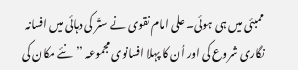ممبئی میں ہی ہوئی۔ علی امام نقوی نے ستّر کی دہائی میں افسانہ نگاری شروع کی اور اُن کا پہلا افسانوی مجموعہ ’’نئے مکان کی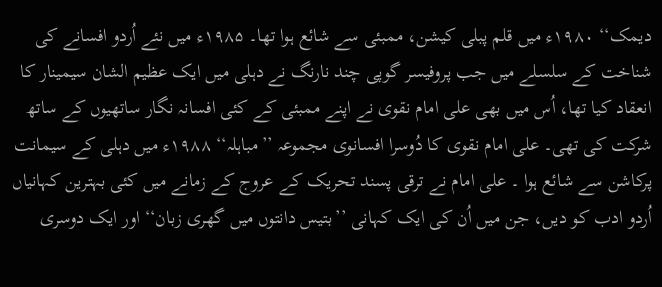دیمک‘‘ ۱۹۸۰ء میں قلم پبلی کیشن، ممبئی سے شائع ہوا تھا۔ ۱۹۸۵ء میں نئے اُردو افسانے کی شناخت کے سلسلے میں جب پروفیسر گوپی چند نارنگ نے دہلی میں ایک عظیم الشان سیمینار کا انعقاد کیا تھا، اُس میں بھی علی امام نقوی نے اپنے ممبئی کے کئی افسانہ نگار ساتھیوں کے ساتھ شرکت کی تھی۔ علی امام نقوی کا دُوسرا افسانوی مجموعہ ’’مباہلہ‘‘ ۱۹۸۸ء میں دہلی کے سیمانت پرکاشن سے شائع ہوا ۔ علی امام نے ترقی پسند تحریک کے عروج کے زمانے میں کئی بہترین کہانیاں اُردو ادب کو دیں، جن میں اُن کی ایک کہانی ’’بتیس دانتوں میں گھری زبان‘‘ اور ایک دوسری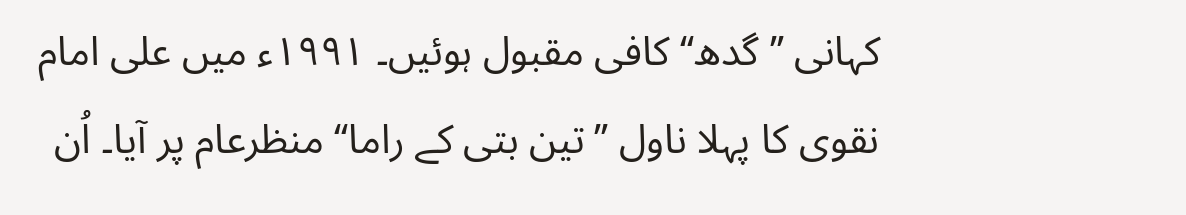کہانی ’’گدھ‘‘ کافی مقبول ہوئیں۔ ۱۹۹۱ء میں علی امام نقوی کا پہلا ناول ’’تین بتی کے راما‘‘ منظرعام پر آیا۔ اُن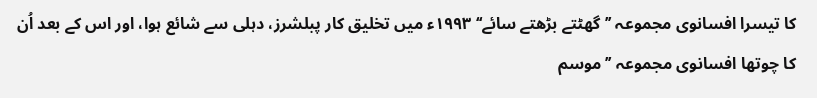کا تیسرا افسانوی مجموعہ ’’گھٹتے بڑھتے سائے‘‘ ۱۹۹۳ء میں تخلیق کار پبلشرز، دہلی سے شائع ہوا، اور اس کے بعد اُن کا چوتھا افسانوی مجموعہ ’’موسم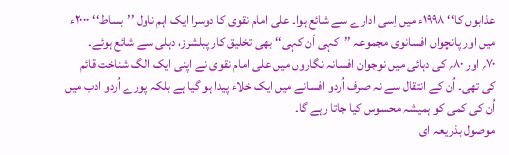عذابوں کا‘‘ ۱۹۹۸ء میں اِسی ادارے سے شائع ہوا۔ علی امام نقوی کا دوسرا ایک اہم ناول ’’بساط‘‘ ۲۰۰۰ء میں اور پانچواں افسانوی مجموعہ ’’کہی اَن کہی‘‘ بھی تخلیق کار پبلشرز، دہلی سے شائع ہوئے۔
۷۰؍ اور ۸۰؍ کی دہائی میں نوجوان افسانہ نگاروں میں علی امام نقوی نے اپنی ایک الگ شناخت قائم کی تھی۔ اُن کے انتقال سے نہ صرف اُردو افسانے میں ایک خلاء پیدا ہو گیا ہے بلکہ پورے اُردو ادب میں اُن کی کمی کو ہمیشہ محسوس کیا جاتا رہے گا۔
موصول بذریعہ ای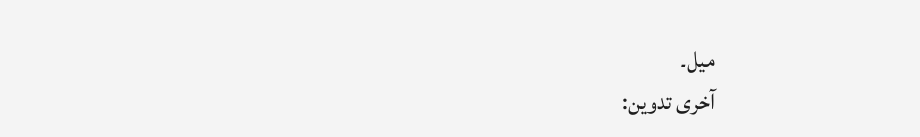میل۔
آخری تدوین: